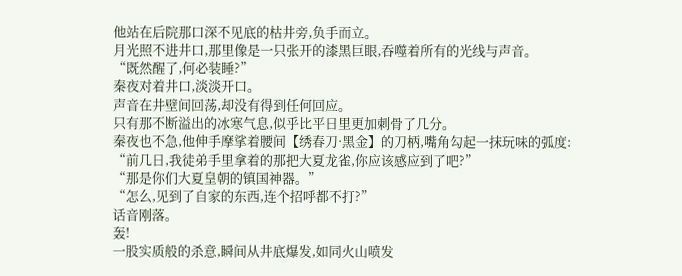他站在后院那口深不见底的枯井旁,负手而立。
月光照不进井口,那里像是一只张开的漆黑巨眼,吞噬着所有的光线与声音。
“既然醒了,何必装睡?”
秦夜对着井口,淡淡开口。
声音在井壁间回荡,却没有得到任何回应。
只有那不断溢出的冰寒气息,似乎比平日里更加刺骨了几分。
秦夜也不急,他伸手摩挲着腰间【绣春刀·黑金】的刀柄,嘴角勾起一抹玩味的弧度:
“前几日,我徒弟手里拿着的那把大夏龙雀,你应该感应到了吧?”
“那是你们大夏皇朝的镇国神器。”
“怎么,见到了自家的东西,连个招呼都不打?”
话音刚落。
轰!
一股实质般的杀意,瞬间从井底爆发,如同火山喷发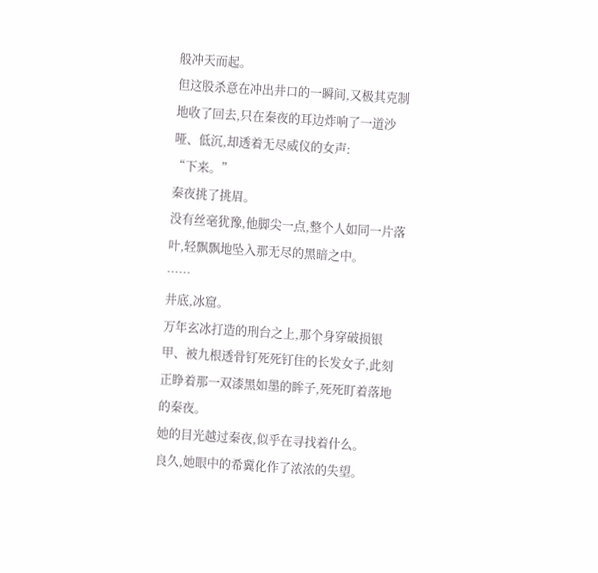般冲天而起。
但这股杀意在冲出井口的一瞬间,又极其克制地收了回去,只在秦夜的耳边炸响了一道沙哑、低沉,却透着无尽威仪的女声:
“下来。”
秦夜挑了挑眉。
没有丝毫犹豫,他脚尖一点,整个人如同一片落叶,轻飘飘地坠入那无尽的黑暗之中。
……
井底,冰窟。
万年玄冰打造的刑台之上,那个身穿破损银甲、被九根透骨钉死死钉住的长发女子,此刻正睁着那一双漆黑如墨的眸子,死死盯着落地的秦夜。
她的目光越过秦夜,似乎在寻找着什么。
良久,她眼中的希冀化作了浓浓的失望。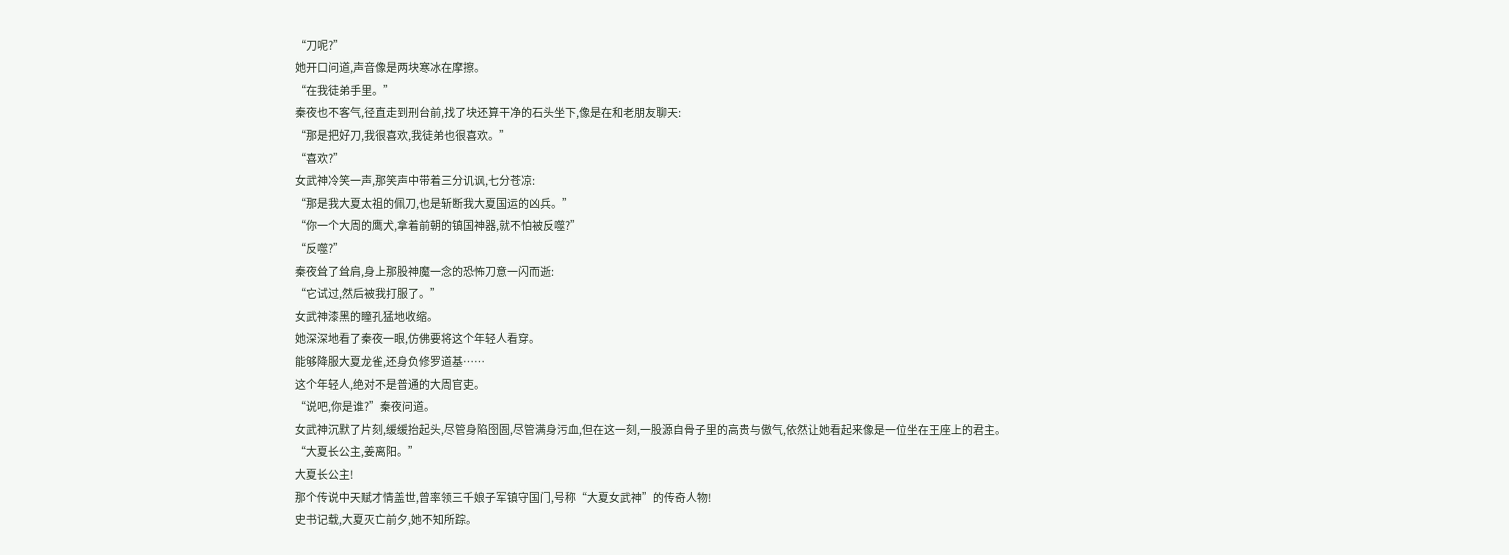“刀呢?”
她开口问道,声音像是两块寒冰在摩擦。
“在我徒弟手里。”
秦夜也不客气,径直走到刑台前,找了块还算干净的石头坐下,像是在和老朋友聊天:
“那是把好刀,我很喜欢,我徒弟也很喜欢。”
“喜欢?”
女武神冷笑一声,那笑声中带着三分讥讽,七分苍凉:
“那是我大夏太祖的佩刀,也是斩断我大夏国运的凶兵。”
“你一个大周的鹰犬,拿着前朝的镇国神器,就不怕被反噬?”
“反噬?”
秦夜耸了耸肩,身上那股神魔一念的恐怖刀意一闪而逝:
“它试过,然后被我打服了。”
女武神漆黑的瞳孔猛地收缩。
她深深地看了秦夜一眼,仿佛要将这个年轻人看穿。
能够降服大夏龙雀,还身负修罗道基……
这个年轻人,绝对不是普通的大周官吏。
“说吧,你是谁?”秦夜问道。
女武神沉默了片刻,缓缓抬起头,尽管身陷囹圄,尽管满身污血,但在这一刻,一股源自骨子里的高贵与傲气,依然让她看起来像是一位坐在王座上的君主。
“大夏长公主,姜离阳。”
大夏长公主!
那个传说中天赋才情盖世,曾率领三千娘子军镇守国门,号称“大夏女武神”的传奇人物!
史书记载,大夏灭亡前夕,她不知所踪。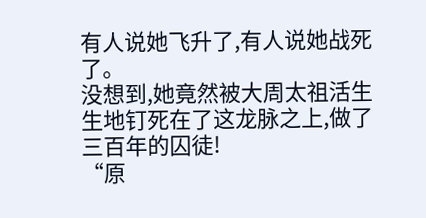有人说她飞升了,有人说她战死了。
没想到,她竟然被大周太祖活生生地钉死在了这龙脉之上,做了三百年的囚徒!
“原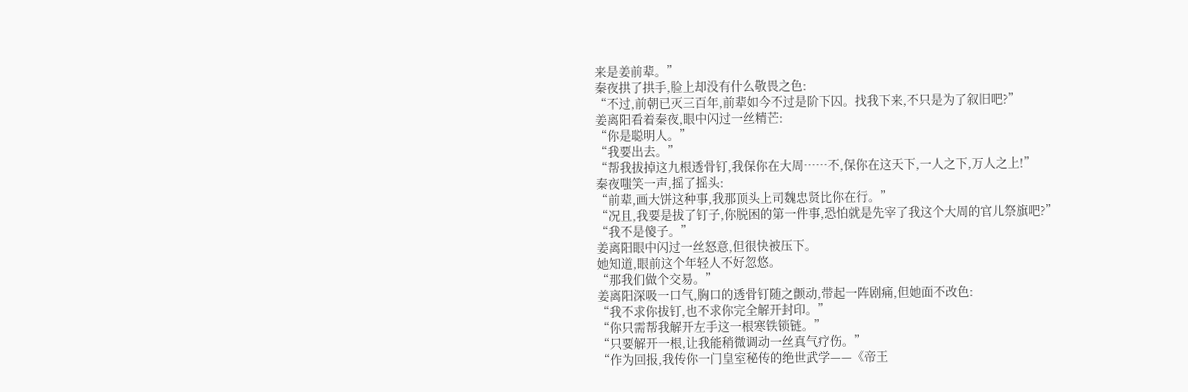来是姜前辈。”
秦夜拱了拱手,脸上却没有什么敬畏之色:
“不过,前朝已灭三百年,前辈如今不过是阶下囚。找我下来,不只是为了叙旧吧?”
姜离阳看着秦夜,眼中闪过一丝精芒:
“你是聪明人。”
“我要出去。”
“帮我拔掉这九根透骨钉,我保你在大周……不,保你在这天下,一人之下,万人之上!”
秦夜嗤笑一声,摇了摇头:
“前辈,画大饼这种事,我那顶头上司魏忠贤比你在行。”
“况且,我要是拔了钉子,你脱困的第一件事,恐怕就是先宰了我这个大周的官儿祭旗吧?”
“我不是傻子。”
姜离阳眼中闪过一丝怒意,但很快被压下。
她知道,眼前这个年轻人不好忽悠。
“那我们做个交易。”
姜离阳深吸一口气,胸口的透骨钉随之颤动,带起一阵剧痛,但她面不改色:
“我不求你拔钉,也不求你完全解开封印。”
“你只需帮我解开左手这一根寒铁锁链。”
“只要解开一根,让我能稍微调动一丝真气疗伤。”
“作为回报,我传你一门皇室秘传的绝世武学——《帝王